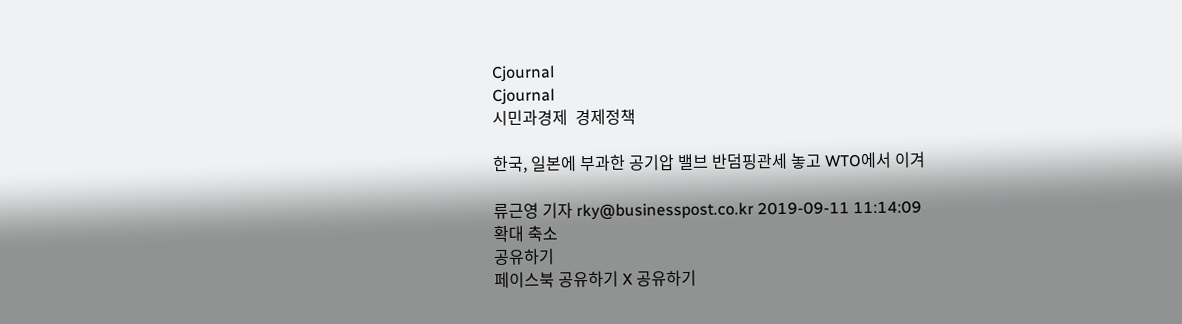Cjournal
Cjournal
시민과경제  경제정책

한국, 일본에 부과한 공기압 밸브 반덤핑관세 놓고 WTO에서 이겨

류근영 기자 rky@businesspost.co.kr 2019-09-11 11:14:09
확대 축소
공유하기
페이스북 공유하기 X 공유하기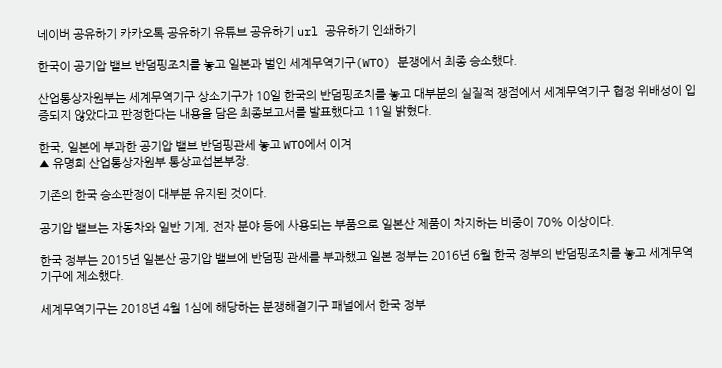네이버 공유하기 카카오톡 공유하기 유튜브 공유하기 url 공유하기 인쇄하기

한국이 공기압 밸브 반덤핑조치를 놓고 일본과 벌인 세계무역기구(WTO) 분쟁에서 최종 승소했다.

산업통상자원부는 세계무역기구 상소기구가 10일 한국의 반덤핑조치를 놓고 대부분의 실질적 쟁점에서 세계무역기구 협정 위배성이 입증되지 않았다고 판정한다는 내용을 담은 최종보고서를 발표했다고 11일 밝혔다.

한국, 일본에 부과한 공기압 밸브 반덤핑관세 놓고 WTO에서 이겨
▲ 유명희 산업통상자원부 통상교섭본부장.

기존의 한국 승소판정이 대부분 유지된 것이다.

공기압 밸브는 자동차와 일반 기계, 전자 분야 등에 사용되는 부품으로 일본산 제품이 차지하는 비중이 70% 이상이다.

한국 정부는 2015년 일본산 공기압 밸브에 반덤핑 관세를 부과했고 일본 정부는 2016년 6월 한국 정부의 반덤핑조치를 놓고 세계무역기구에 제소했다.

세계무역기구는 2018년 4월 1심에 해당하는 분쟁해결기구 패널에서 한국 정부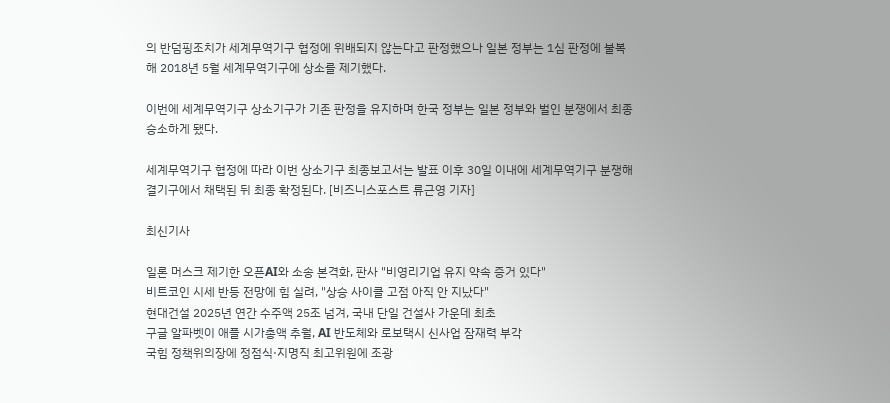의 반덤핑조치가 세계무역기구 협정에 위배되지 않는다고 판정했으나 일본 정부는 1심 판정에 불복해 2018년 5월 세계무역기구에 상소를 제기했다.

이번에 세계무역기구 상소기구가 기존 판정을 유지하며 한국 정부는 일본 정부와 벌인 분쟁에서 최종 승소하게 됐다.

세계무역기구 협정에 따라 이번 상소기구 최종보고서는 발표 이후 30일 이내에 세계무역기구 분쟁해결기구에서 채택된 뒤 최종 확정된다. [비즈니스포스트 류근영 기자]

최신기사

일론 머스크 제기한 오픈AI와 소송 본격화, 판사 "비영리기업 유지 약속 증거 있다"
비트코인 시세 반등 전망에 힘 실려, "상승 사이클 고점 아직 안 지났다"
현대건설 2025년 연간 수주액 25조 넘겨, 국내 단일 건설사 가운데 최초
구글 알파벳이 애플 시가총액 추월, AI 반도체와 로보택시 신사업 잠재력 부각
국힘 정책위의장에 정점식·지명직 최고위원에 조광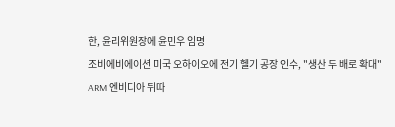한, 윤리위원장에 윤민우 임명
조비에비에이션 미국 오하이오에 전기 헬기 공장 인수, "생산 두 배로 확대"
ARM 엔비디아 뒤따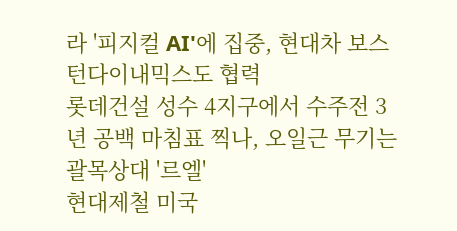라 '피지컬 AI'에 집중, 현대차 보스턴다이내믹스도 협력
롯데건설 성수 4지구에서 수주전 3년 공백 마침표 찍나, 오일근 무기는 괄목상대 '르엘'
현대제철 미국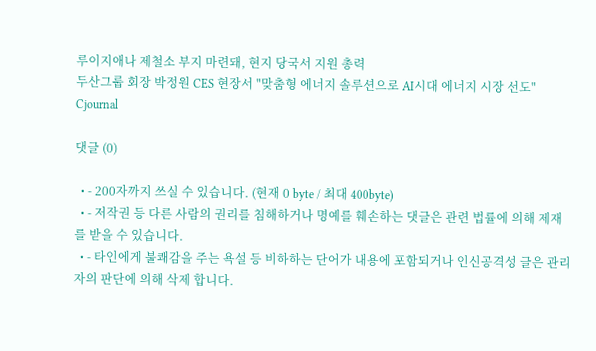루이지애나 제철소 부지 마련돼, 현지 당국서 지원 총력
두산그룹 회장 박정원 CES 현장서 "맞춤형 에너지 솔루션으로 AI시대 에너지 시장 선도"
Cjournal

댓글 (0)

  • - 200자까지 쓰실 수 있습니다. (현재 0 byte / 최대 400byte)
  • - 저작권 등 다른 사람의 권리를 침해하거나 명예를 훼손하는 댓글은 관련 법률에 의해 제재를 받을 수 있습니다.
  • - 타인에게 불쾌감을 주는 욕설 등 비하하는 단어가 내용에 포함되거나 인신공격성 글은 관리자의 판단에 의해 삭제 합니다.